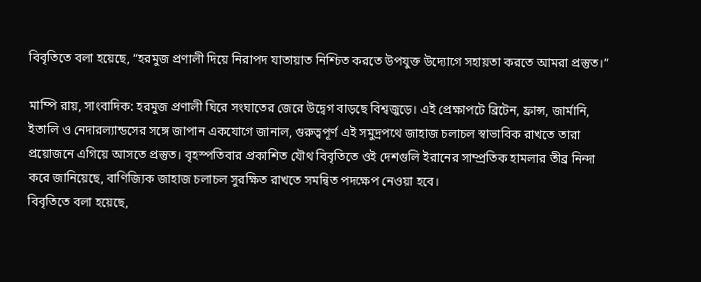বিবৃতিতে বলা হয়েছে, “হরমুজ প্রণালী দিয়ে নিরাপদ যাতায়াত নিশ্চিত করতে উপযুক্ত উদ্যোগে সহায়তা করতে আমরা প্রস্তুত।”

মাম্পি রায়, সাংবাদিক: হরমুজ প্রণালী ঘিরে সংঘাতের জেরে উদ্বেগ বাড়ছে বিশ্বজুড়ে। এই প্রেক্ষাপটে ব্রিটেন, ফ্রান্স, জার্মানি, ইতালি ও নেদারল্যান্ডসের সঙ্গে জাপান একযোগে জানাল, গুরুত্বপূর্ণ এই সমুদ্রপথে জাহাজ চলাচল স্বাভাবিক রাখতে তারা প্রয়োজনে এগিয়ে আসতে প্রস্তুত। বৃহস্পতিবার প্রকাশিত যৌথ বিবৃতিতে ওই দেশগুলি ইরানের সাম্প্রতিক হামলার তীব্র নিন্দা করে জানিয়েছে, বাণিজ্যিক জাহাজ চলাচল সুরক্ষিত রাখতে সমন্বিত পদক্ষেপ নেওয়া হবে।
বিবৃতিতে বলা হয়েছে,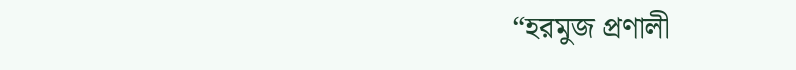“হরমুজ প্রণালী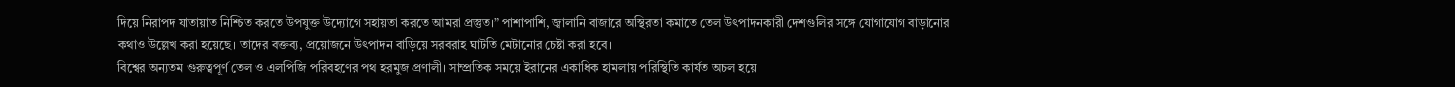দিয়ে নিরাপদ যাতায়াত নিশ্চিত করতে উপযুক্ত উদ্যোগে সহায়তা করতে আমরা প্রস্তুত।” পাশাপাশি, জ্বালানি বাজারে অস্থিরতা কমাতে তেল উৎপাদনকারী দেশগুলির সঙ্গে যোগাযোগ বাড়ানোর কথাও উল্লেখ করা হয়েছে। তাদের বক্তব্য, প্রয়োজনে উৎপাদন বাড়িয়ে সরবরাহ ঘাটতি মেটানোর চেষ্টা করা হবে।
বিশ্বের অন্যতম গুরুত্বপূর্ণ তেল ও এলপিজি পরিবহণের পথ হরমুজ প্রণালী। সাম্প্রতিক সময়ে ইরানের একাধিক হামলায় পরিস্থিতি কার্যত অচল হয়ে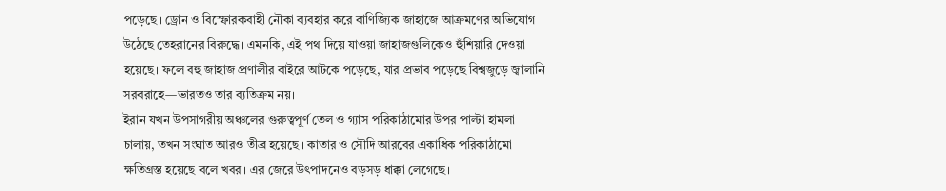পড়েছে। ড্রোন ও বিস্ফোরকবাহী নৌকা ব্যবহার করে বাণিজ্যিক জাহাজে আক্রমণের অভিযোগ উঠেছে তেহরানের বিরুদ্ধে। এমনকি, এই পথ দিয়ে যাওয়া জাহাজগুলিকেও হুঁশিয়ারি দেওয়া হয়েছে। ফলে বহু জাহাজ প্রণালীর বাইরে আটকে পড়েছে, যার প্রভাব পড়েছে বিশ্বজুড়ে জ্বালানি সরবরাহে—ভারতও তার ব্যতিক্রম নয়।
ইরান যখন উপসাগরীয় অঞ্চলের গুরুত্বপূর্ণ তেল ও গ্যাস পরিকাঠামোর উপর পাল্টা হামলা চালায়, তখন সংঘাত আরও তীব্র হয়েছে। কাতার ও সৌদি আরবের একাধিক পরিকাঠামো ক্ষতিগ্রস্ত হয়েছে বলে খবর। এর জেরে উৎপাদনেও বড়সড় ধাক্কা লেগেছে।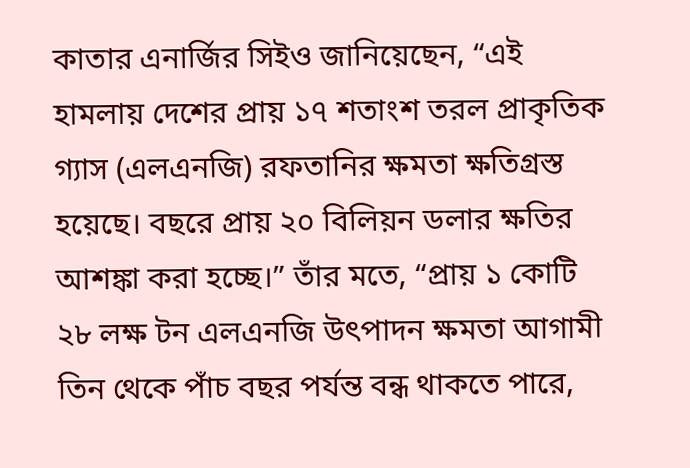কাতার এনার্জির সিইও জানিয়েছেন, “এই হামলায় দেশের প্রায় ১৭ শতাংশ তরল প্রাকৃতিক গ্যাস (এলএনজি) রফতানির ক্ষমতা ক্ষতিগ্রস্ত হয়েছে। বছরে প্রায় ২০ বিলিয়ন ডলার ক্ষতির আশঙ্কা করা হচ্ছে।” তাঁর মতে, “প্রায় ১ কোটি ২৮ লক্ষ টন এলএনজি উৎপাদন ক্ষমতা আগামী তিন থেকে পাঁচ বছর পর্যন্ত বন্ধ থাকতে পারে,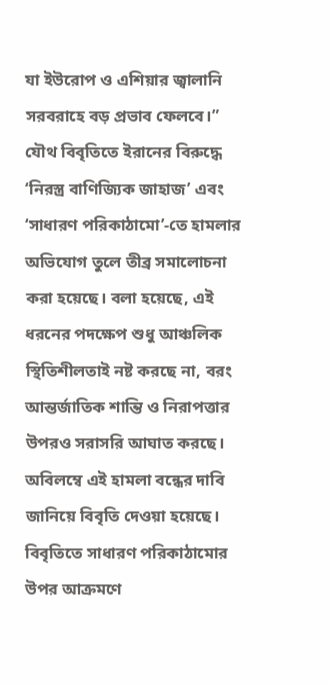যা ইউরোপ ও এশিয়ার জ্বালানি সরবরাহে বড় প্রভাব ফেলবে।”
যৌথ বিবৃতিতে ইরানের বিরুদ্ধে ‘নিরস্ত্র বাণিজ্যিক জাহাজ’ এবং ‘সাধারণ পরিকাঠামো’-তে হামলার অভিযোগ তুলে তীব্র সমালোচনা করা হয়েছে। বলা হয়েছে, এই ধরনের পদক্ষেপ শুধু আঞ্চলিক স্থিতিশীলতাই নষ্ট করছে না, বরং আন্তর্জাতিক শান্তি ও নিরাপত্তার উপরও সরাসরি আঘাত করছে। অবিলম্বে এই হামলা বন্ধের দাবি জানিয়ে বিবৃতি দেওয়া হয়েছে। বিবৃতিতে সাধারণ পরিকাঠামোর উপর আক্রমণে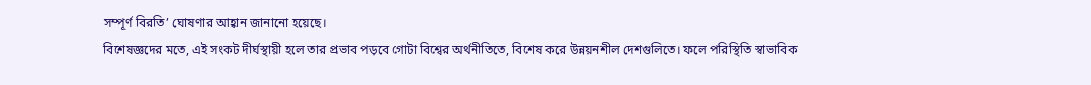সম্পূর্ণ বিরতি’ ঘোষণার আহ্বান জানানো হয়েছে।
বিশেষজ্ঞদের মতে, এই সংকট দীর্ঘস্থায়ী হলে তার প্রভাব পড়বে গোটা বিশ্বের অর্থনীতিতে, বিশেষ করে উন্নয়নশীল দেশগুলিতে। ফলে পরিস্থিতি স্বাভাবিক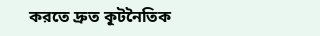করতে দ্রুত কূটনৈতিক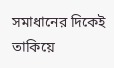সমাধানের দিকেই তাকিয়ে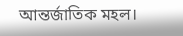আন্তর্জাতিক মহল।